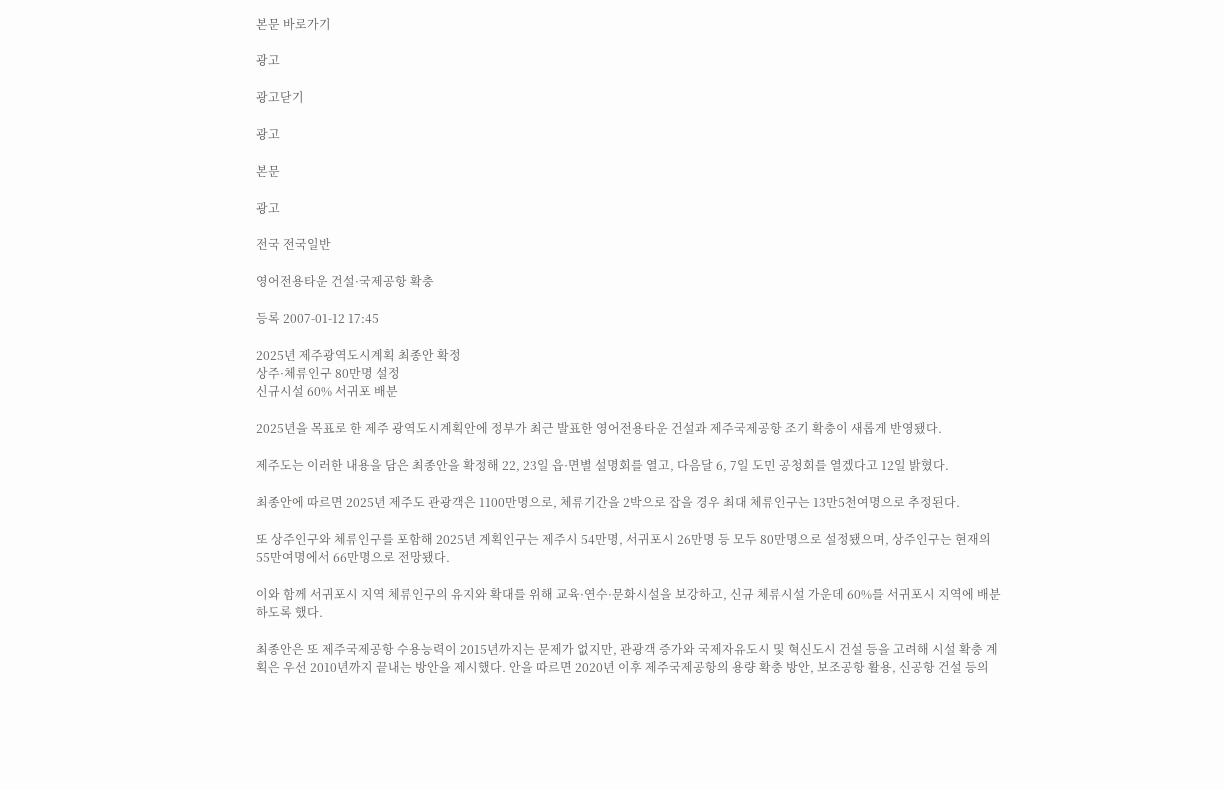본문 바로가기

광고

광고닫기

광고

본문

광고

전국 전국일반

영어전용타운 건설·국제공항 확충

등록 2007-01-12 17:45

2025년 제주광역도시계획 최종안 확정
상주·체류인구 80만명 설정
신규시설 60% 서귀포 배분

2025년을 목표로 한 제주 광역도시계획안에 정부가 최근 발표한 영어전용타운 건설과 제주국제공항 조기 확충이 새롭게 반영됐다.

제주도는 이러한 내용을 담은 최종안을 확정해 22, 23일 읍·면별 설명회를 열고, 다음달 6, 7일 도민 공청회를 열겠다고 12일 밝혔다.

최종안에 따르면 2025년 제주도 관광객은 1100만명으로, 체류기간을 2박으로 잡을 경우 최대 체류인구는 13만5천여명으로 추정된다.

또 상주인구와 체류인구를 포함해 2025년 계획인구는 제주시 54만명, 서귀포시 26만명 등 모두 80만명으로 설정됐으며, 상주인구는 현재의 55만여명에서 66만명으로 전망됐다.

이와 함께 서귀포시 지역 체류인구의 유지와 확대를 위해 교육·연수·문화시설을 보강하고, 신규 체류시설 가운데 60%를 서귀포시 지역에 배분하도록 했다.

최종안은 또 제주국제공항 수용능력이 2015년까지는 문제가 없지만, 관광객 증가와 국제자유도시 및 혁신도시 건설 등을 고려해 시설 확충 계획은 우선 2010년까지 끝내는 방안을 제시했다. 안을 따르면 2020년 이후 제주국제공항의 용량 확충 방안, 보조공항 활용, 신공항 건설 등의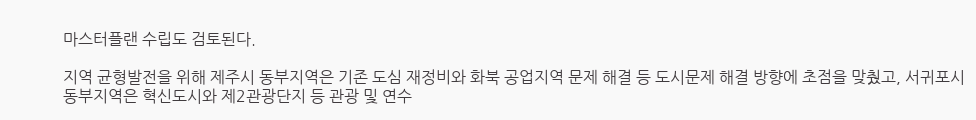마스터플랜 수립도 검토된다.

지역 균형발전을 위해 제주시 동부지역은 기존 도심 재정비와 화북 공업지역 문제 해결 등 도시문제 해결 방향에 초점을 맞췄고, 서귀포시 동부지역은 혁신도시와 제2관광단지 등 관광 및 연수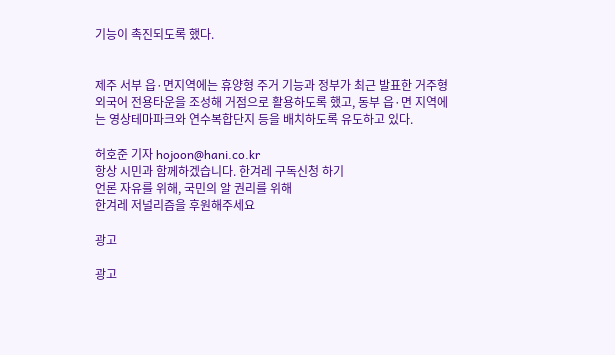기능이 촉진되도록 했다.


제주 서부 읍·면지역에는 휴양형 주거 기능과 정부가 최근 발표한 거주형 외국어 전용타운을 조성해 거점으로 활용하도록 했고, 동부 읍·면 지역에는 영상테마파크와 연수복합단지 등을 배치하도록 유도하고 있다.

허호준 기자 hojoon@hani.co.kr
항상 시민과 함께하겠습니다. 한겨레 구독신청 하기
언론 자유를 위해, 국민의 알 권리를 위해
한겨레 저널리즘을 후원해주세요

광고

광고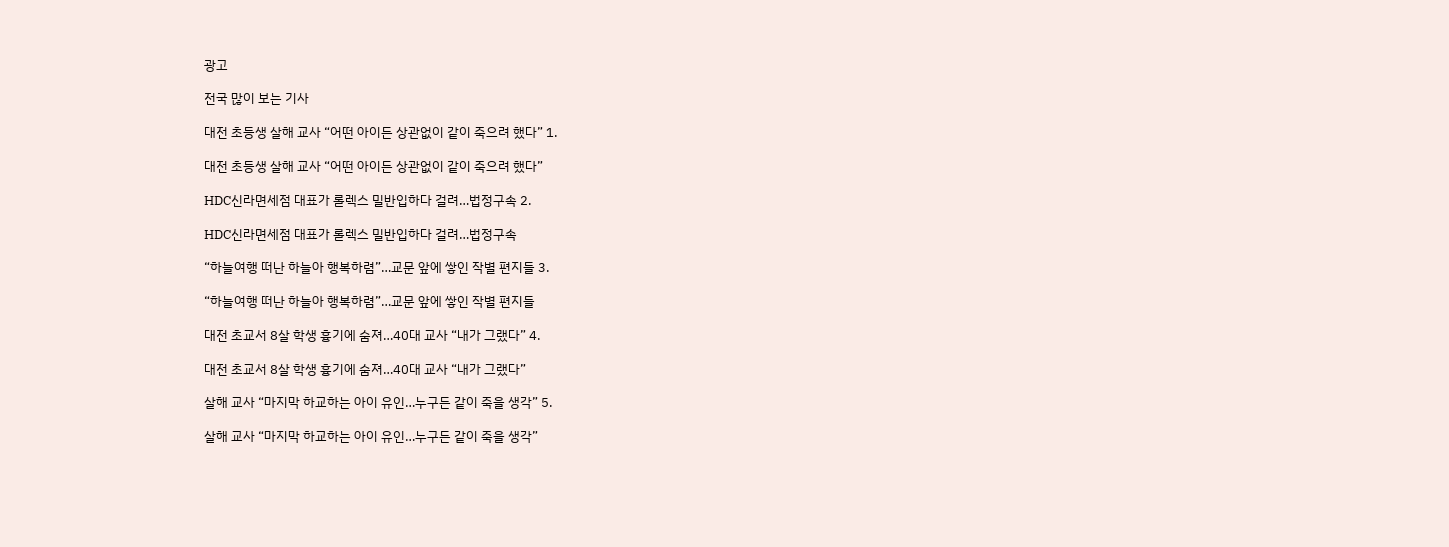광고

전국 많이 보는 기사

대전 초등생 살해 교사 “어떤 아이든 상관없이 같이 죽으려 했다” 1.

대전 초등생 살해 교사 “어떤 아이든 상관없이 같이 죽으려 했다”

HDC신라면세점 대표가 롤렉스 밀반입하다 걸려…법정구속 2.

HDC신라면세점 대표가 롤렉스 밀반입하다 걸려…법정구속

“하늘여행 떠난 하늘아 행복하렴”…교문 앞에 쌓인 작별 편지들 3.

“하늘여행 떠난 하늘아 행복하렴”…교문 앞에 쌓인 작별 편지들

대전 초교서 8살 학생 흉기에 숨져…40대 교사 “내가 그랬다” 4.

대전 초교서 8살 학생 흉기에 숨져…40대 교사 “내가 그랬다”

살해 교사 “마지막 하교하는 아이 유인…누구든 같이 죽을 생각” 5.

살해 교사 “마지막 하교하는 아이 유인…누구든 같이 죽을 생각”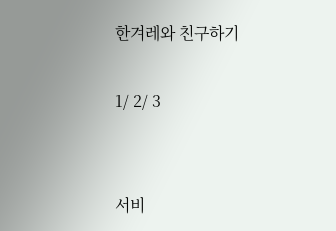한겨레와 친구하기

1/ 2/ 3


서비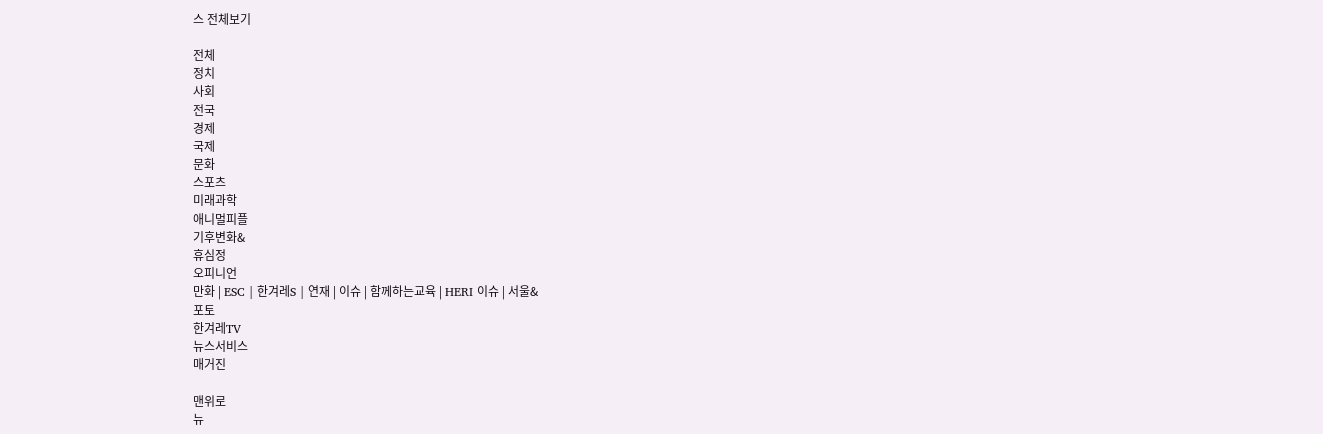스 전체보기

전체
정치
사회
전국
경제
국제
문화
스포츠
미래과학
애니멀피플
기후변화&
휴심정
오피니언
만화 | ESC | 한겨레S | 연재 | 이슈 | 함께하는교육 | HERI 이슈 | 서울&
포토
한겨레TV
뉴스서비스
매거진

맨위로
뉴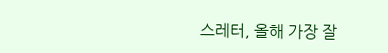스레터, 올해 가장 잘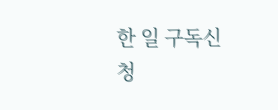한 일 구독신청